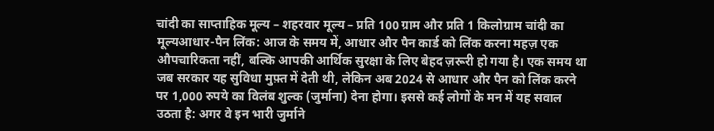चांदी का साप्ताहिक मूल्य – शहरवार मूल्य – प्रति 100 ग्राम और प्रति 1 किलोग्राम चांदी का मूल्यआधार-पैन लिंक: आज के समय में, आधार और पैन कार्ड को लिंक करना महज़ एक औपचारिकता नहीं, बल्कि आपकी आर्थिक सुरक्षा के लिए बेहद ज़रूरी हो गया है। एक समय था जब सरकार यह सुविधा मुफ़्त में देती थी, लेकिन अब 2024 से आधार और पैन को लिंक करने पर 1,000 रुपये का विलंब शुल्क (जुर्माना) देना होगा। इससे कई लोगों के मन में यह सवाल उठता है: अगर वे इन भारी जुर्माने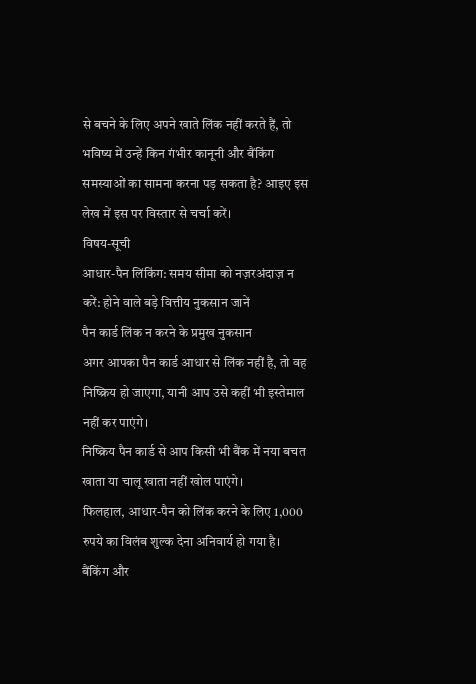से बचने के लिए अपने खाते लिंक नहीं करते हैं, तो भविष्य में उन्हें किन गंभीर कानूनी और बैंकिंग समस्याओं का सामना करना पड़ सकता है? आइए इस लेख में इस पर विस्तार से चर्चा करें।
विषय-सूची
आधार-पैन लिंकिंग: समय सीमा को नज़रअंदाज़ न करें: होने वाले बड़े वित्तीय नुकसान जानें
पैन कार्ड लिंक न करने के प्रमुख नुकसान
अगर आपका पैन कार्ड आधार से लिंक नहीं है, तो वह निष्क्रिय हो जाएगा, यानी आप उसे कहीं भी इस्तेमाल नहीं कर पाएंगे।
निष्क्रिय पैन कार्ड से आप किसी भी बैंक में नया बचत खाता या चालू खाता नहीं खोल पाएंगे।
फिलहाल, आधार-पैन को लिंक करने के लिए 1,000 रुपये का विलंब शुल्क देना अनिवार्य हो गया है।
बैंकिंग और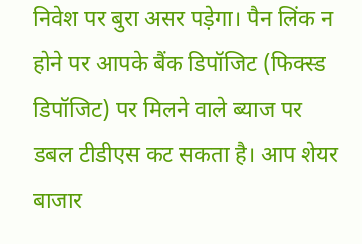निवेश पर बुरा असर पड़ेगा। पैन लिंक न होने पर आपके बैंक डिपॉजिट (फिक्स्ड डिपॉजिट) पर मिलने वाले ब्याज पर डबल टीडीएस कट सकता है। आप शेयर बाजार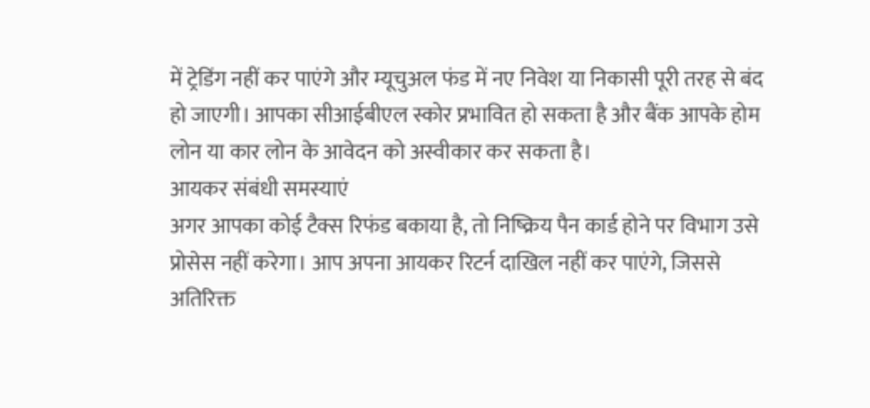में ट्रेडिंग नहीं कर पाएंगे और म्यूचुअल फंड में नए निवेश या निकासी पूरी तरह से बंद हो जाएगी। आपका सीआईबीएल स्कोर प्रभावित हो सकता है और बैंक आपके होम लोन या कार लोन के आवेदन को अस्वीकार कर सकता है।
आयकर संबंधी समस्याएं
अगर आपका कोई टैक्स रिफंड बकाया है, तो निष्क्रिय पैन कार्ड होने पर विभाग उसे प्रोसेस नहीं करेगा। आप अपना आयकर रिटर्न दाखिल नहीं कर पाएंगे, जिससे अतिरिक्त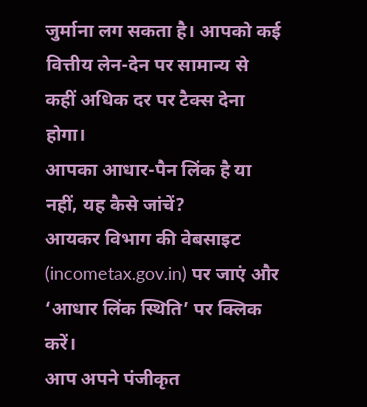जुर्माना लग सकता है। आपको कई वित्तीय लेन-देन पर सामान्य से कहीं अधिक दर पर टैक्स देना होगा।
आपका आधार-पैन लिंक है या नहीं, यह कैसे जांचें?
आयकर विभाग की वेबसाइट (incometax.gov.in) पर जाएं और ‘आधार लिंक स्थिति’ पर क्लिक करें।
आप अपने पंजीकृत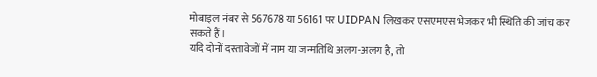मोबाइल नंबर से 567678 या 56161 पर UIDPAN लिखकर एसएमएस भेजकर भी स्थिति की जांच कर सकते हैं।
यदि दोनों दस्तावेजों में नाम या जन्मतिथि अलग-अलग है, तो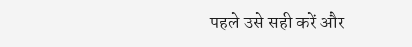पहले उसे सही करें और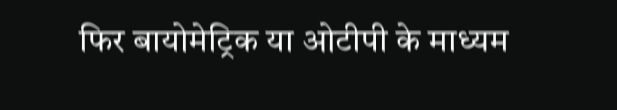फिर बायोमेट्रिक या ओटीपी के माध्यम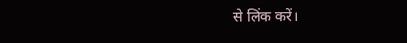से लिंक करें।